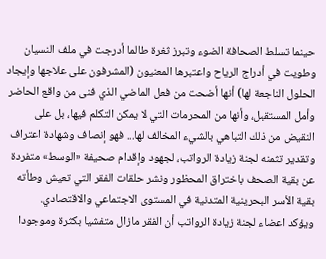حينما تسلط الصحافة الضوء وتبرز ثغرة طالما أدرجت في ملف النسيان وطويت في أدراج الرياح واعتبرها المعنيون (المشرفون على علاجها وإيجاد الحلول الناجعة لها) أنها أضحت من فعل الماضي الذي فنى من واقع الحاضر وأمل المستقبل، وأنها من المحرمات التي لا يمكن التكلم فيها، بل على النقيض من ذلك التباهي بالشيء المخالف لها... فهو إنصاف وشهادة اعتراف وتقدير تثمنه لجنة زيادة الرواتب، لجهود وإقدام صحيفة «الوسط» متفردة عن بقية الصحف باختراق المحظور ونشر حلقات الفقر التي تعيش وطأته بقية الأسر البحرينية المتدنية في المستوى الاجتماعي والاقتصادي.
ويؤكد اعضاء لجنة زيادة الرواتب أن الفقر مازال متفشيا بكثرة وموجودا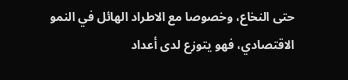حتى النخاع، وخصوصا مع الاطراد الهائل في النمو الاقتصادي، فهو يتوزع لدى أعداد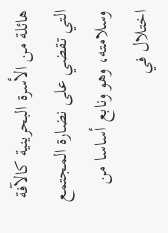هائلة من الأسرة البحرينية كالآفة التي تقضي على نضارة المجتمع وسلامته، وهو ونابع أساسا من اختلال في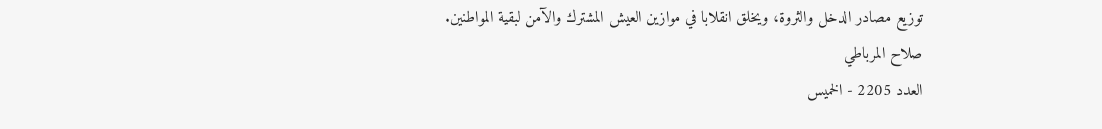توزيع مصادر الدخل والثروة، ويخلق انقلابا في موازين العيش المشترك والآمن لبقية المواطنين.
صلاح المرباطي
العدد 2205 - الخميس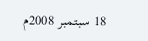18 سبتمبر 2008م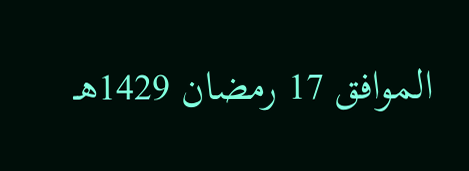الموافق 17 رمضان 1429هـ